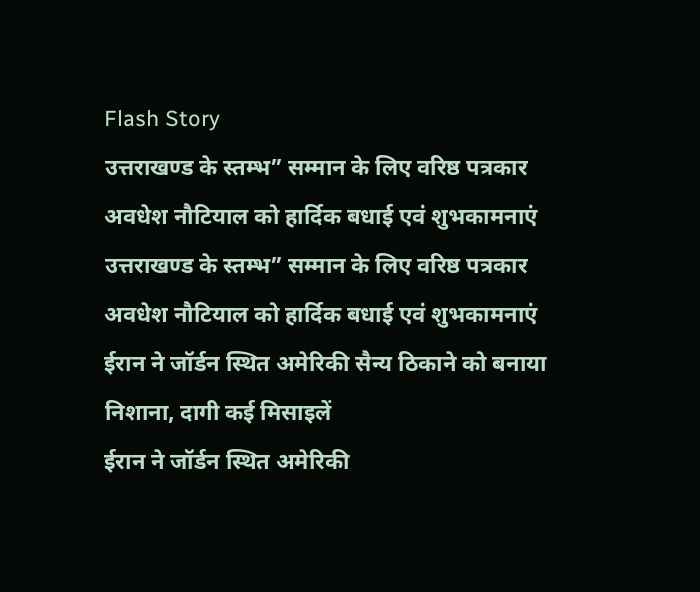Flash Story
उत्तराखण्ड के स्तम्भ” सम्मान के लिए वरिष्ठ पत्रकार अवधेश नौटियाल को हार्दिक बधाई एवं शुभकामनाएं
उत्तराखण्ड के स्तम्भ” सम्मान के लिए वरिष्ठ पत्रकार अवधेश नौटियाल को हार्दिक बधाई एवं शुभकामनाएं
ईरान ने जॉर्डन स्थित अमेरिकी सैन्य ठिकाने को बनाया निशाना, दागी कई मिसाइलें
ईरान ने जॉर्डन स्थित अमेरिकी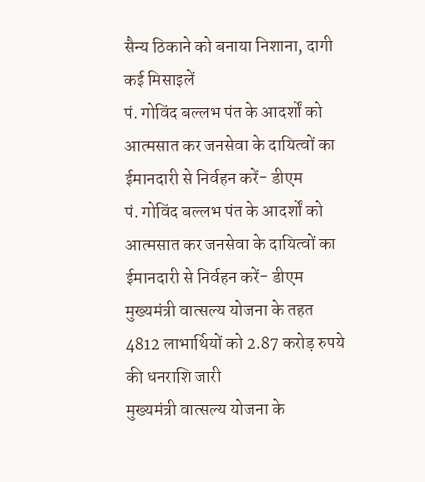सैन्य ठिकाने को बनाया निशाना, दागी कई मिसाइलें
पं. गोविंद बल्लभ पंत के आदर्शों को आत्मसात कर जनसेवा के दायित्वों का ईमानदारी से निर्वहन करें- डीएम
पं. गोविंद बल्लभ पंत के आदर्शों को आत्मसात कर जनसेवा के दायित्वों का ईमानदारी से निर्वहन करें- डीएम
मुख्यमंत्री वात्सल्य योजना के तहत 4812 लाभार्थियों को 2.87 करोड़ रुपये की धनराशि जारी
मुख्यमंत्री वात्सल्य योजना के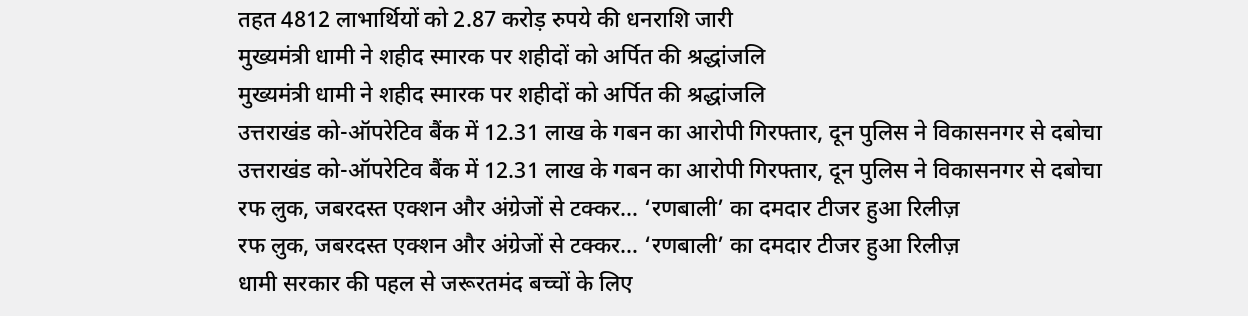तहत 4812 लाभार्थियों को 2.87 करोड़ रुपये की धनराशि जारी
मुख्यमंत्री धामी ने शहीद स्मारक पर शहीदों को अर्पित की श्रद्धांजलि
मुख्यमंत्री धामी ने शहीद स्मारक पर शहीदों को अर्पित की श्रद्धांजलि
उत्तराखंड को-ऑपरेटिव बैंक में 12.31 लाख के गबन का आरोपी गिरफ्तार, दून पुलिस ने विकासनगर से दबोचा
उत्तराखंड को-ऑपरेटिव बैंक में 12.31 लाख के गबन का आरोपी गिरफ्तार, दून पुलिस ने विकासनगर से दबोचा
रफ लुक, जबरदस्त एक्शन और अंग्रेजों से टक्कर… ‘रणबाली’ का दमदार टीजर हुआ रिलीज़
रफ लुक, जबरदस्त एक्शन और अंग्रेजों से टक्कर… ‘रणबाली’ का दमदार टीजर हुआ रिलीज़
धामी सरकार की पहल से जरूरतमंद बच्चों के लिए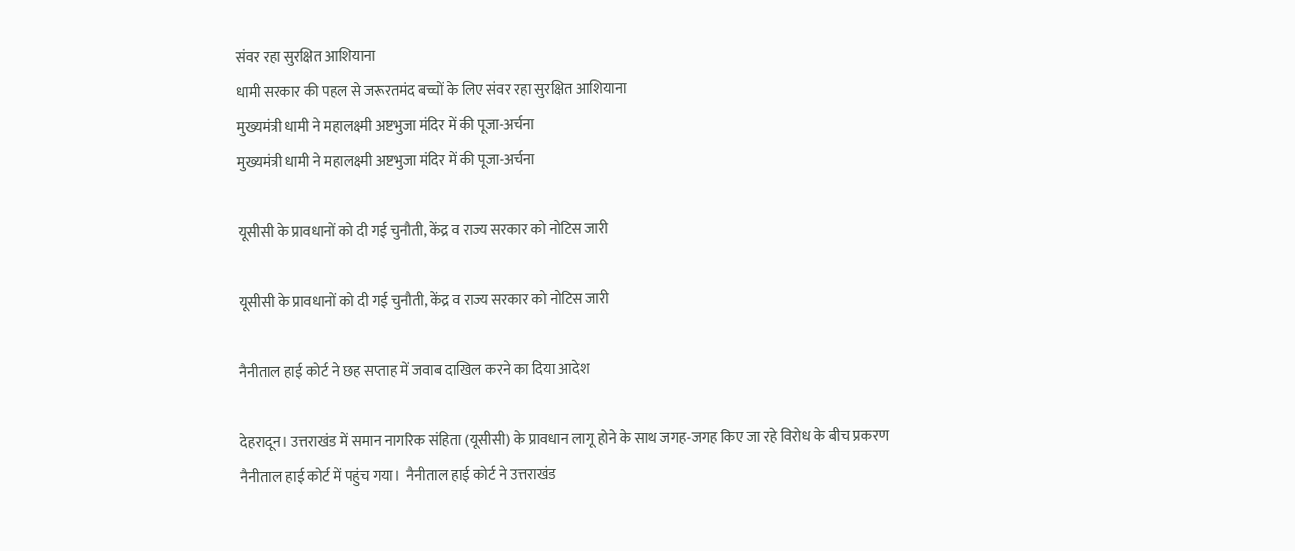संवर रहा सुरक्षित आशियाना
धामी सरकार की पहल से जरूरतमंद बच्चों के लिए संवर रहा सुरक्षित आशियाना
मुख्यमंत्री धामी ने महालक्ष्मी अष्टभुजा मंदिर में की पूजा-अर्चना
मुख्यमंत्री धामी ने महालक्ष्मी अष्टभुजा मंदिर में की पूजा-अर्चना

यूसीसी के प्रावधानों को दी गई चुनौती, केंद्र व राज्य सरकार को नोटिस जारी

यूसीसी के प्रावधानों को दी गई चुनौती, केंद्र व राज्य सरकार को नोटिस जारी

नैनीताल हाई कोर्ट ने छह सप्ताह में जवाब दाखिल करने का दिया आदेश

देहरादून। उत्तराखंड में समान नागरिक संहिता (यूसीसी) के प्रावधान लागू होने के साथ जगह-जगह किए जा रहे विरोध के बीच प्रकरण नैनीताल हाई कोर्ट में पहुंच गया।  नैनीताल हाई कोर्ट ने उत्तराखंड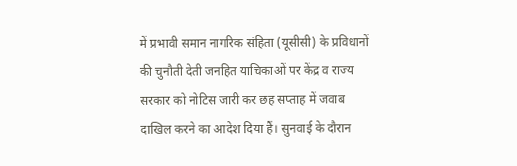में प्रभावी समान नागरिक संहिता (यूसीसी) के प्रविधानों की चुनौती देती जनहित याचिकाओं पर केंद्र व राज्य सरकार को नोटिस जारी कर छह सप्ताह में जवाब दाखिल करने का आदेश दिया हैं। सुनवाई के दौरान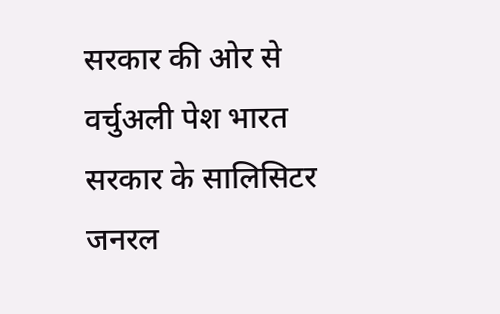सरकार की ओर से वर्चुअली पेश भारत सरकार के सालिसिटर जनरल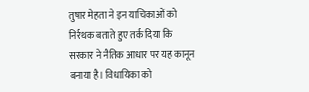तुषार मेहता ने इन याचिकाओं को निर्रथक बताते हुए तर्क दिया कि सरकार ने नैतिक आधार पर यह कानून बनाया है। विधायिका को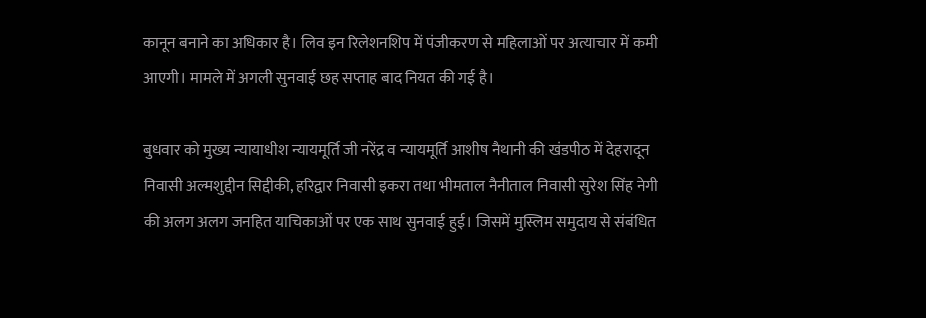कानून बनाने का अधिकार है। लिव इन रिलेशनशिप में पंजीकरण से महिलाओं पर अत्याचार में कमी आएगी। मामले में अगली सुनवाई छह सप्ताह बाद नियत की गई है।

बुधवार को मुख्य न्यायाधीश न्यायमूर्ति जी नरेंद्र व न्यायमूर्ति आशीष नैथानी की खंडपीठ में देहरादून निवासी अल्मशुद्दीन सिद्दीकी, हरिद्वार निवासी इकरा तथा भीमताल नैनीताल निवासी सुरेश सिंह नेगी की अलग अलग जनहित याचिकाओं पर एक साथ सुनवाई हुई। जिसमें मुस्लिम समुदाय से संबंधित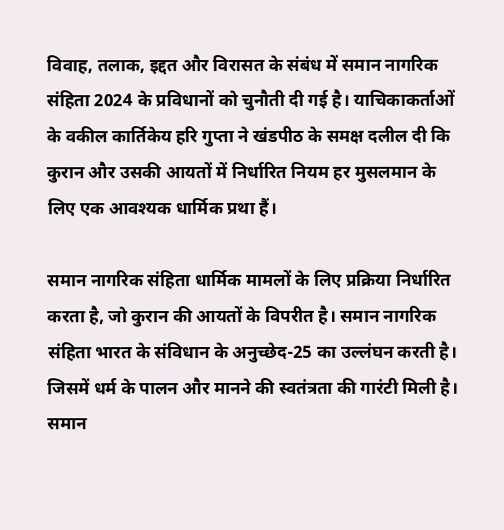विवाह, तलाक, इद्दत और विरासत के संबंध में समान नागरिक संहिता 2024 के प्रविधानों को चुनौती दी गई है। याचिकाकर्ताओं के वकील कार्तिकेय हरि गुप्ता ने खंडपीठ के समक्ष दलील दी कि कुरान और उसकी आयतों में निर्धारित नियम हर मुसलमान के लिए एक आवश्यक धार्मिक प्रथा हैं।

समान नागरिक संहिता धार्मिक मामलों के लिए प्रक्रिया निर्धारित करता है, जो कुरान की आयतों के विपरीत है। समान नागरिक संहिता भारत के संविधान के अनुच्छेद-25 का उल्लंघन करती है। जिसमें धर्म के पालन और मानने की स्वतंत्रता की गारंटी मिली है। समान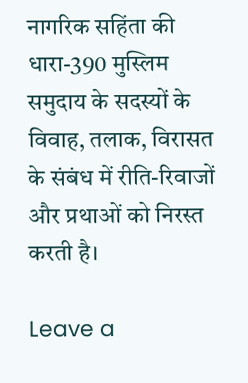नागरिक सहिंता की धारा-390 मुस्लिम समुदाय के सदस्यों के विवाह, तलाक, विरासत के संबंध में रीति-रिवाजों और प्रथाओं को निरस्त करती है।

Leave a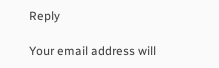Reply

Your email address will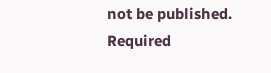not be published. Required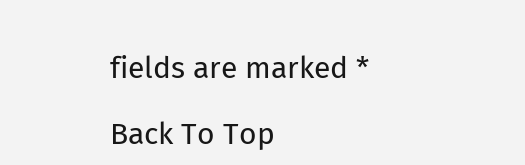fields are marked *

Back To Top